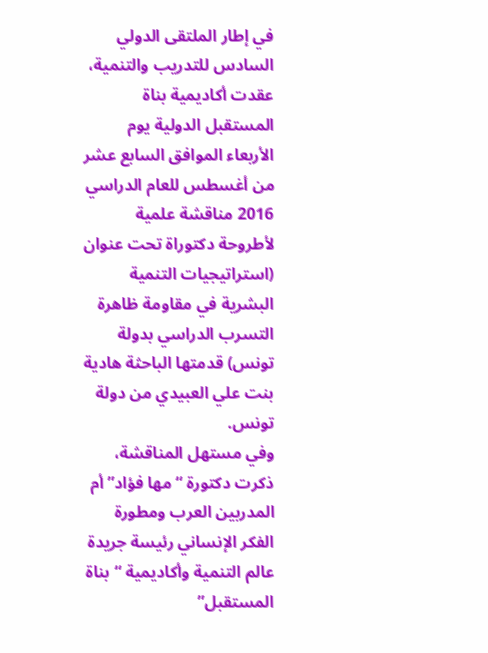في إطار الملتقى الدولي السادس للتدريب والتنمية، عقدت أكاديمية بناة المستقبل الدولية يوم الأربعاء الموافق السابع عشر من أغسطس للعام الدراسي 2016 مناقشة علمية لأطروحة دكتوراة تحت عنوان (استراتيجيات التنمية البشرية في مقاومة ظاهرة التسرب الدراسي بدولة تونس) قدمتها الباحثة هادية بنت علي العبيدي من دولة تونس.
وفي مستهل المناقشة، ذكرت دكتورة “مها فؤاد”أم المدربين العرب ومطورة الفكر الإنساني رئيسة جريدة عالم التنمية وأكاديمية “بناة المستقبل”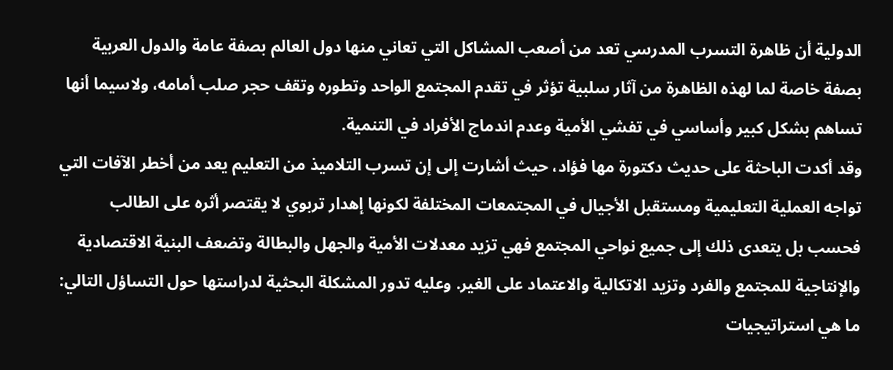الدولية أن ظاهرة التسرب المدرسي تعد من أصعب المشاكل التي تعاني منها دول العالم بصفة عامة والدول العربية بصفة خاصة لما لهذه الظاهرة من آثار سلبية تؤثر في تقدم المجتمع الواحد وتطوره وتقف حجر صلب أمامه، ولاسيما أنها تساهم بشكل كبير وأساسي في تفشي الأمية وعدم اندماج الأفراد في التنمية.
وقد أكدت الباحثة على حديث دكتورة مها فؤاد، حيث أشارت إلى إن تسرب التلاميذ من التعليم يعد من أخطر الآفات التي تواجه العملية التعليمية ومستقبل الأجيال في المجتمعات المختلفة لكونها إهدار تربوي لا يقتصر أثره على الطالب فحسب بل يتعدى ذلك إلى جميع نواحي المجتمع فهي تزيد معدلات الأمية والجهل والبطالة وتضعف البنية الاقتصادية والإنتاجية للمجتمع والفرد وتزيد الاتكالية والاعتماد على الغير. وعليه تدور المشكلة البحثية لدراستها حول التساؤل التالي: ما هي استراتيجيات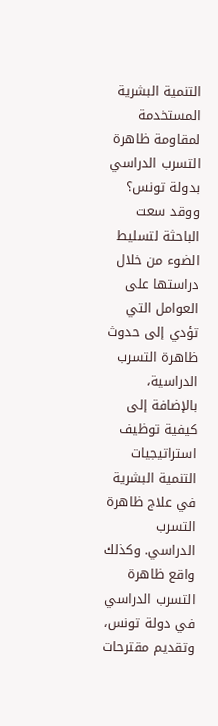التنمية البشرية المستخدمة لمقاومة ظاهرة التسرب الدراسي بدولة تونس؟
ووقد سعت الباحثة لتسليط الضوء من خلال دراستها على العوامل التي تؤدي إلى حدوث ظاهرة التسرب الدراسية، بالإضافة إلى كيفية توظيف استراتيجيات التنمية البشرية في علاج ظاهرة التسرب الدراسي. وكذلك واقع ظاهرة التسرب الدراسي في دولة تونس، وتقديم مقترحات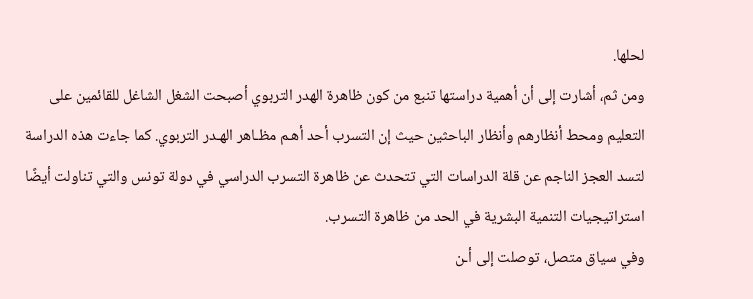لحلها.
ومن ثم، أشارت إلى أن أهمية دراستها تنبع من كون ظاهرة الهدر التربوي أصبحت الشغل الشاغل للقائمين على التعليم ومحط أنظارهم وأنظار الباحثين حيث إن التسرب أحد أهـم مظـاهر الهـدر التربوي. كما جاءت هذه الدراسة لتسد العجز الناجم عن قلة الدراسات التي تتحدث عن ظاهرة التسرب الدراسي في دولة تونس والتي تناولت أيضًا استراتيجيات التنمية البشرية في الحد من ظاهرة التسرب.
وفي سياق متصل، توصلت إلى أـن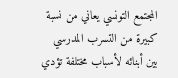المجتمع التونسي يعاني من نسبة كبيرة من التسرب المدرسي بين أبنائه لأسباب مختلفة تؤدي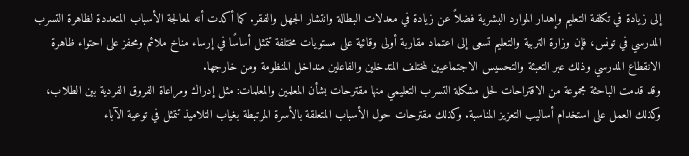إلى زيادة في تكلفة التعليم وإهدار الموارد البشرية فضلاً عن زيادة في معدلات البطالة وانتشار الجهل والفقر. كما أكدت أنه لمعالجة الأسباب المتعددة لظاهرة التسرب المدرسي في تونس، فإن وزارة التربية والتعليم تسعى إلى اعتماد مقاربة أولى وقائية على مستويات مختلفة تتمثل أساسًا في إرساء مناخ ملائم ومحفز على احتواء ظاهرة الانقطاع المدرسي وذلك عبر التعبئة والتحسيس الاجتماعيين لمختلف المتدخلين والفاعلين منداخل المنظومة ومن خارجها.
وقد قدمت الباحثة مجموعة من الاقتراحات لحل مشكلة التسرب التعليمي منها مقترحات بشأن المعلمين والمعلمات: مثل إدراك ومراعاة الفروق الفردية بين الطلاب، وكذلك العمل على استخدام أساليب التعزيز المناسبة. وكذلك مقترحات حول الأسباب المتعلقة بالأسرة المرتبطة بغياب التلاميذ تتمثل في توعية الآباء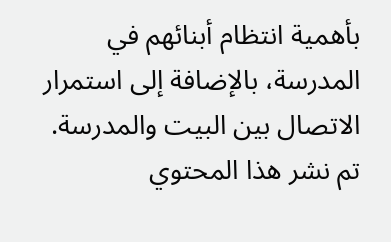بأهمية انتظام أبنائهم في المدرسة، بالإضافة إلى استمرار الاتصال بين البيت والمدرسة.
تم نشر هذا المحتوي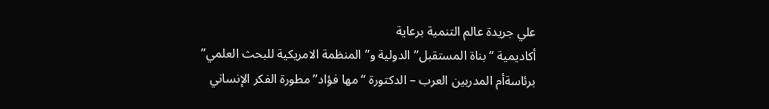علي جريدة عالم التنمية برعاية
أكاديمية “بناة المستقبل” الدولية و” المنظمة الامريكية للبحث العلمي”
برئاسةأم المدربين العرب – الدكتورة “مها فؤاد” مطورة الفكر الإنساني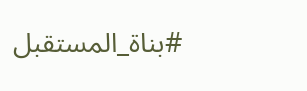#بناة_المستقبل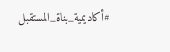#أكاديمية_بناة_المستقبل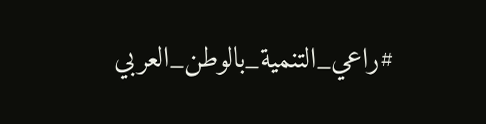#راعي_التنمية_بالوطن_العربي